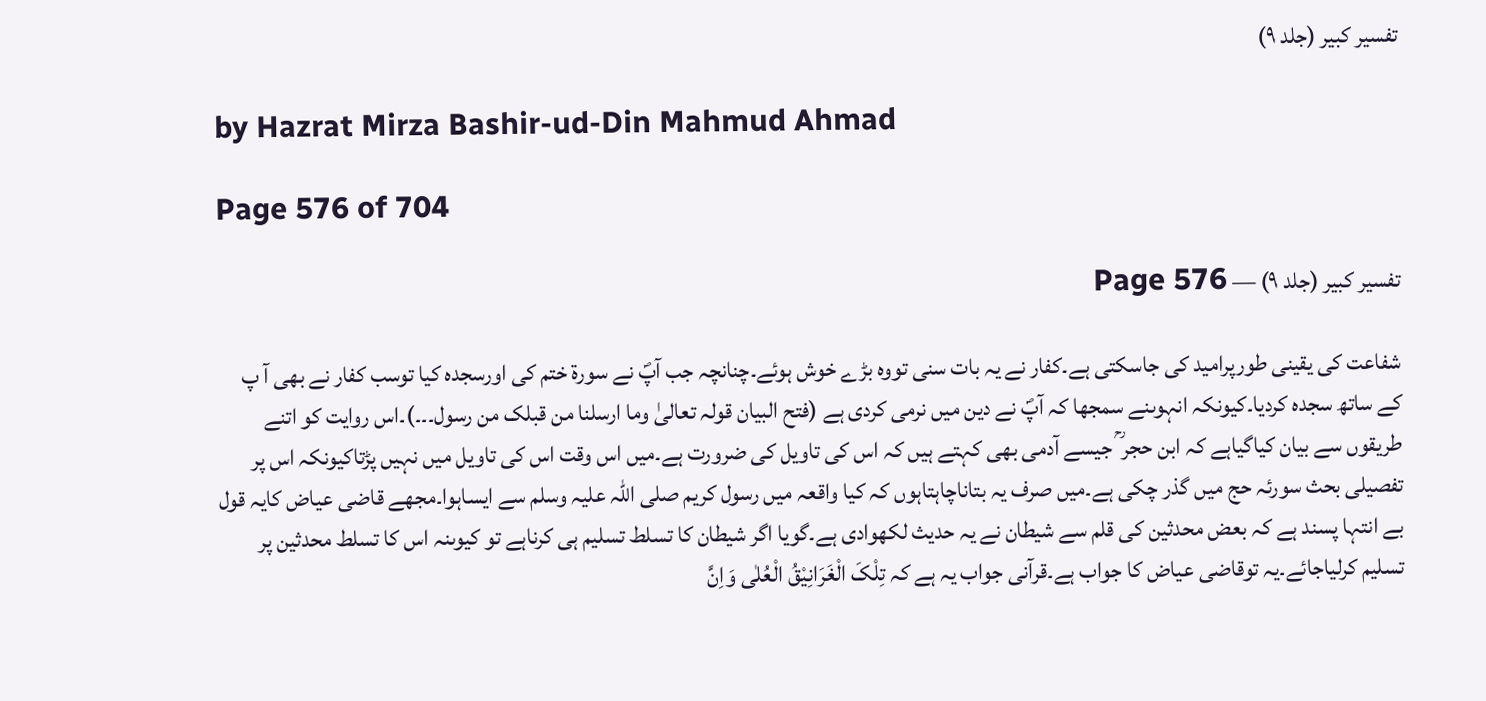تفسیر کبیر (جلد ۹)

by Hazrat Mirza Bashir-ud-Din Mahmud Ahmad

Page 576 of 704

تفسیر کبیر (جلد ۹) — Page 576

شفاعت کی یقینی طورپرامید کی جاسکتی ہے۔کفار نے یہ بات سنی تووہ بڑے خوش ہوئے۔چنانچہ جب آپؐ نے سورۃ ختم کی اورسجدہ کیا توسب کفار نے بھی آ پ کے ساتھ سجدہ کردیا۔کیونکہ انہوںنے سمجھا کہ آپؐ نے دین میں نرمی کردی ہے (فتح البیان قولہ تعالیٰ وما ارسلنا من قبلک من رسول۔۔۔)۔اس روایت کو اتنے طریقوں سے بیان کیاگیاہے کہ ابن حجر ؒ جیسے آدمی بھی کہتے ہیں کہ اس کی تاویل کی ضرورت ہے۔میں اس وقت اس کی تاویل میں نہیں پڑتاکیونکہ اس پر تفصیلی بحث سورئہ حج میں گذر چکی ہے۔میں صرف یہ بتاناچاہتاہوں کہ کیا واقعہ میں رسول کریم صلی اللہ علیہ وسلم سے ایساہوا۔مجھے قاضی عیاض کایہ قول بے انتہا پسند ہے کہ بعض محدثین کی قلم سے شیطان نے یہ حدیث لکھوادی ہے۔گویا اگر شیطان کا تسلط تسلیم ہی کرناہے تو کیوںنہ اس کا تسلط محدثین پر تسلیم کرلیاجائے۔یہ توقاضی عیاض کا جواب ہے۔قرآنی جواب یہ ہے کہ تِلْکَ الْغَرَانِیْقُ الْعُلٰی وَاِنَّ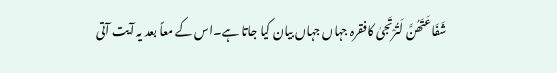شَفَاعَتَھُنَّ لَتُرْتَجیٰ کافقرہ جہاں جہاں بیان کیا جاتا ہے۔اس کے معاً بعد یہ آیت آتی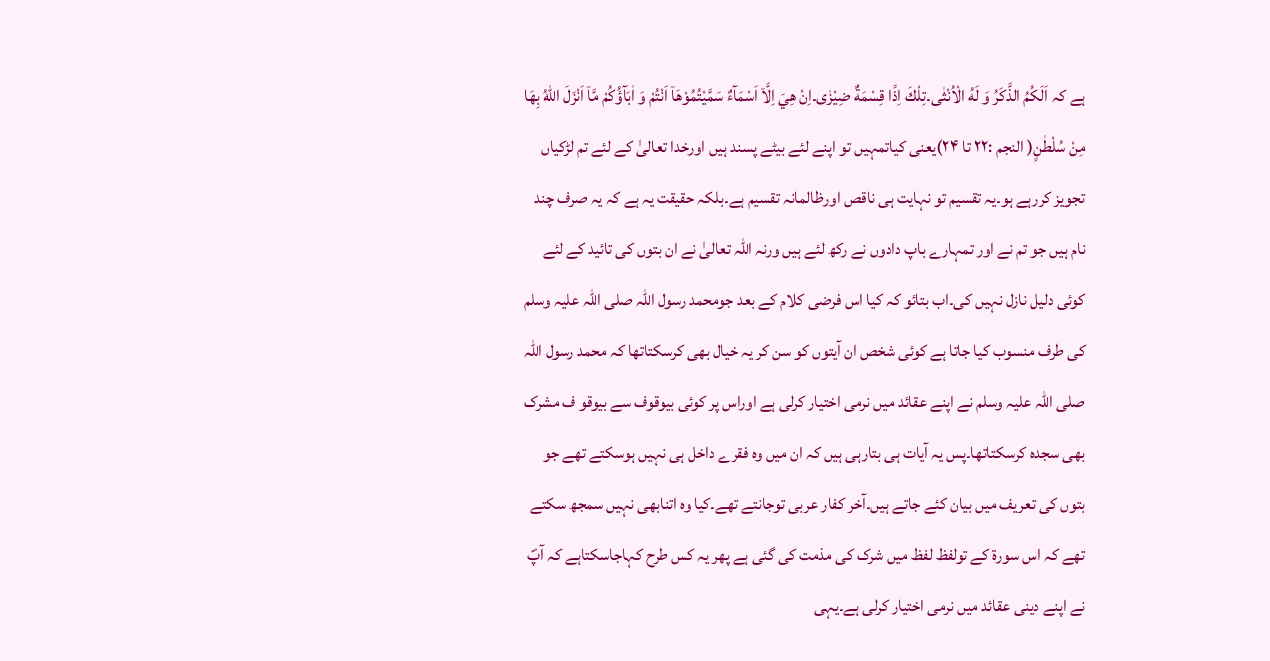ہے کہ اَلَكُمُ الذَّكَرُ وَ لَهُ الْاُنْثٰى۔تِلْكَ اِذًا قِسْمَةٌ ضِيْزٰى۔اِنْ هِيَ اِلَّاۤ اَسْمَآءٌ سَمَّيْتُمُوْهَاۤ اَنْتُمْ وَ اٰبَآؤُكُمْ مَّاۤ اَنْزَلَ اللّٰهُ بِهَا مِنْ سُلْطٰنٍ( النجم :۲۲ تا ۲۴)یعنی کیاتمہیں تو اپنے لئے بیٹے پسند ہیں اورخدا تعالیٰ کے لئے تم لڑکیاں تجویز کررہے ہو۔یہ تقسیم تو نہایت ہی ناقص اورظالمانہ تقسیم ہے۔بلکہ حقیقت یہ ہے کہ یہ صرف چند نام ہیں جو تم نے اور تمہارے باپ دادوں نے رکھ لئے ہیں ورنہ اللہ تعالیٰ نے ان بتوں کی تائید کے لئے کوئی دلیل نازل نہیں کی۔اب بتائو کہ کیا اس فرضی کلام کے بعد جومحمد رسول اللہ صلی اللہ علیہ وسلم کی طرف منسوب کیا جاتا ہے کوئی شخص ان آیتوں کو سن کر یہ خیال بھی کرسکتاتھا کہ محمد رسول اللہ صلی اللہ علیہ وسلم نے اپنے عقائد میں نرمی اختیار کرلی ہے اوراس پر کوئی بیوقوف سے بیوقو ف مشرک بھی سجدہ کرسکتاتھا۔پس یہ آیات ہی بتارہی ہیں کہ ان میں وہ فقرے داخل ہی نہیں ہوسکتے تھے جو بتوں کی تعریف میں بیان کئے جاتے ہیں۔آخر کفار عربی توجانتے تھے۔کیا وہ اتنابھی نہیں سمجھ سکتے تھے کہ اس سورۃ کے تولفظ لفظ میں شرک کی مذمت کی گئی ہے پھر یہ کس طرح کہاجاسکتاہے کہ آپؐ نے اپنے دینی عقائد میں نرمی اختیار کرلی ہے۔یہی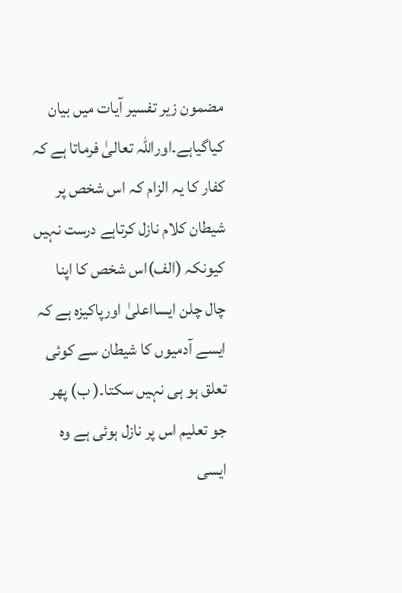مضمون زیر تفسیر آیات میں بیان کیاگیاہے۔اوراللہ تعالیٰ فرماتا ہے کہ کفار کا یہ الزام کہ اس شخص پر شیطان کلام نازل کرتاہے درست نہیں کیونکہ (الف)اس شخص کا اپنا چال چلن ایسااعلیٰ اورپاکیزہ ہے کہ ایسے آدمیوں کا شیطان سے کوئی تعلق ہو ہی نہیں سکتا۔( ب) پھر جو تعلیم اس پر نازل ہوئی ہے وہ ایسی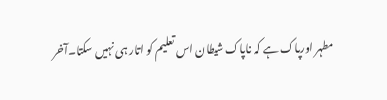مطہر اورپاک ہے کہ ناپاک شیطان اس تعلیم کو اتار ہی نہیں سکتا۔آخر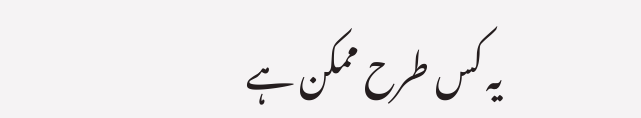یہ کس طرح ممکن ہے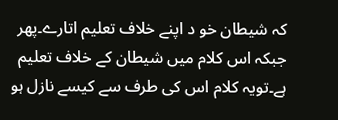کہ شیطان خو د اپنے خلاف تعلیم اتارے۔پھر جبکہ اس کلام میں شیطان کے خلاف تعلیم ہے۔تویہ کلام اس کی طرف سے کیسے نازل ہو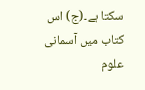سکتا ہے۔(ج) اس کتاب میں آسمانی علوم